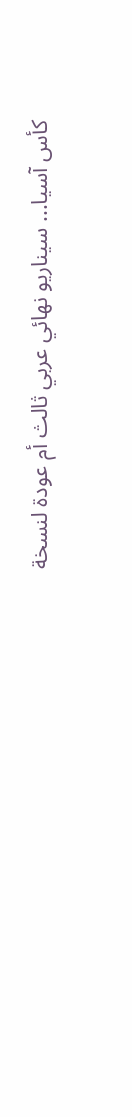كأس آسيا... سيناريو نهائي عربي ثالث أم عودة لنسخة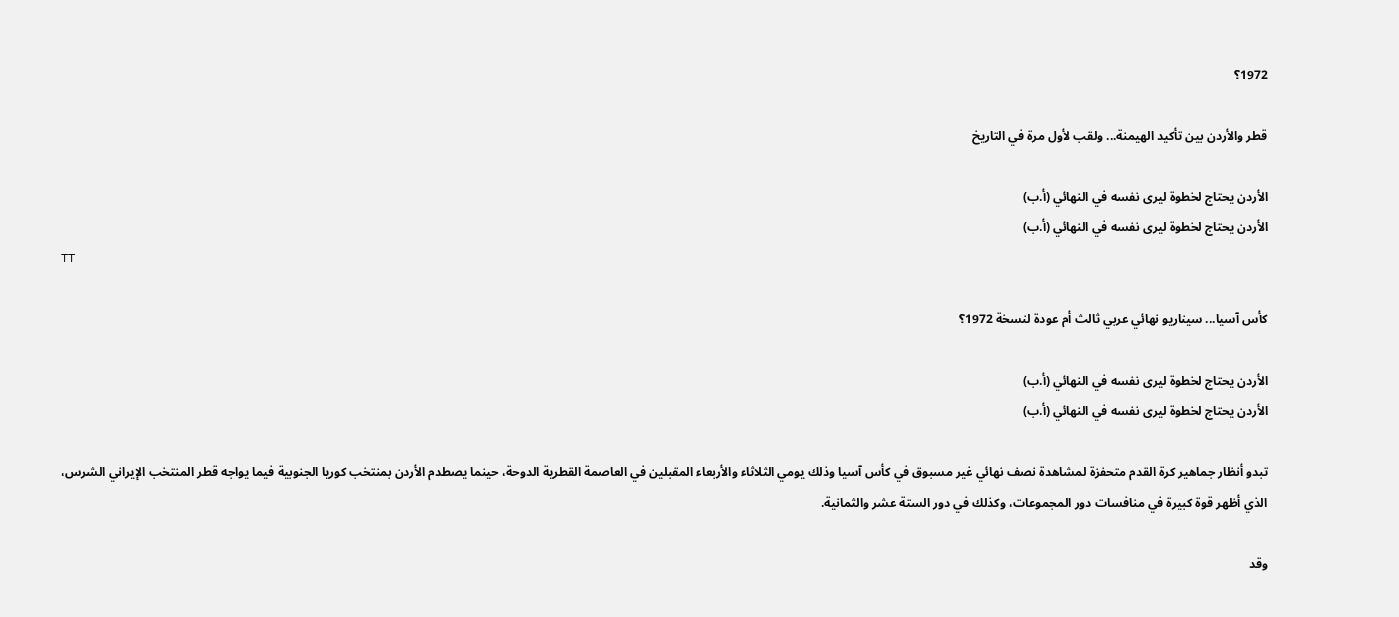1972؟

قطر والأردن بين تأكيد الهيمنة... ولقب لأول مرة في التاريخ

الأردن يحتاج لخطوة ليرى نفسه في النهائي (أ.ب)
الأردن يحتاج لخطوة ليرى نفسه في النهائي (أ.ب)
TT

كأس آسيا... سيناريو نهائي عربي ثالث أم عودة لنسخة 1972؟

الأردن يحتاج لخطوة ليرى نفسه في النهائي (أ.ب)
الأردن يحتاج لخطوة ليرى نفسه في النهائي (أ.ب)

تبدو أنظار جماهير كرة القدم متحفزة لمشاهدة نصف نهائي غير مسبوق في كأس آسيا وذلك يومي الثلاثاء والأربعاء المقبلين في العاصمة القطرية الدوحة، حينما يصطدم الأردن بمنتخب كوريا الجنوبية فيما يواجه قطر المنتخب الإيراني الشرس، الذي أظهر قوة كبيرة في منافسات دور المجموعات، وكذلك في دور الستة عشر والثمانية.

وقد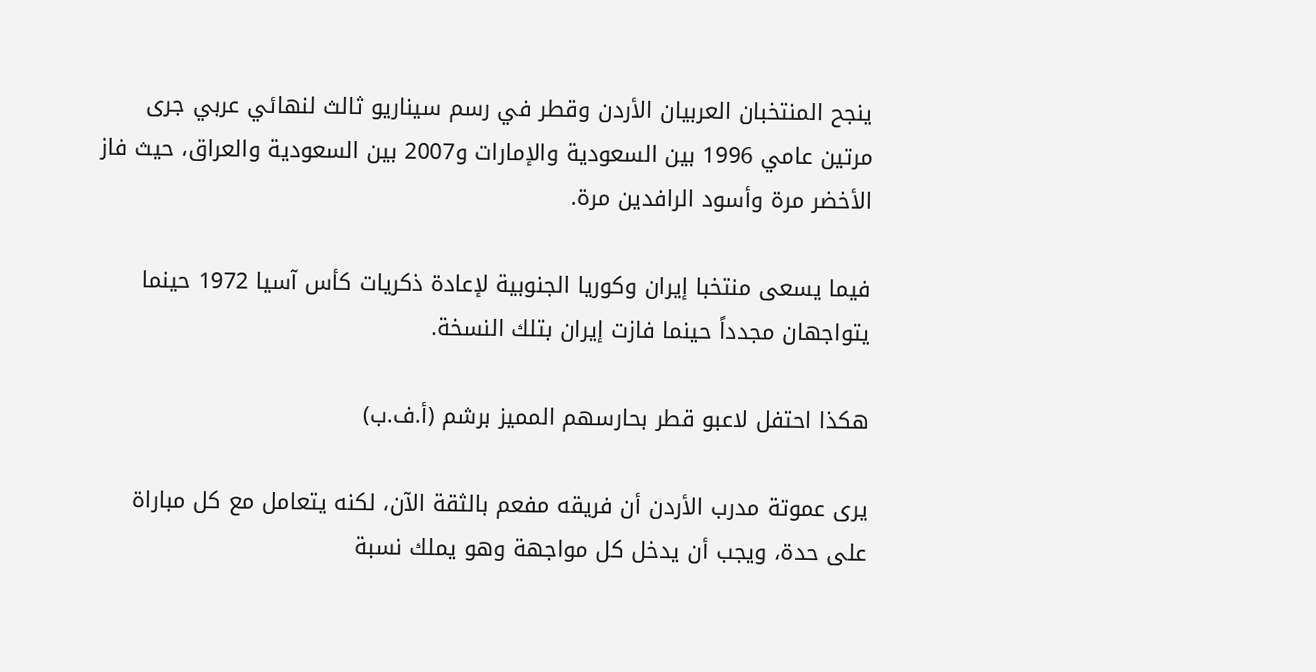ينجح المنتخبان العربيان الأردن وقطر في رسم سيناريو ثالث لنهائي عربي جرى مرتين عامي 1996 بين السعودية والإمارات و2007 بين السعودية والعراق، حيث فاز الأخضر مرة وأسود الرافدين مرة.

فيما يسعى منتخبا إيران وكوريا الجنوبية لإعادة ذكريات كأس آسيا 1972 حينما يتواجهان مجدداً حينما فازت إيران بتلك النسخة.

هكذا احتفل لاعبو قطر بحارسهم المميز برشم (أ.ف.ب)

يرى عموتة مدرب الأردن أن فريقه مفعم بالثقة الآن، لكنه يتعامل مع كل مباراة على حدة، ويجب أن يدخل كل مواجهة وهو يملك نسبة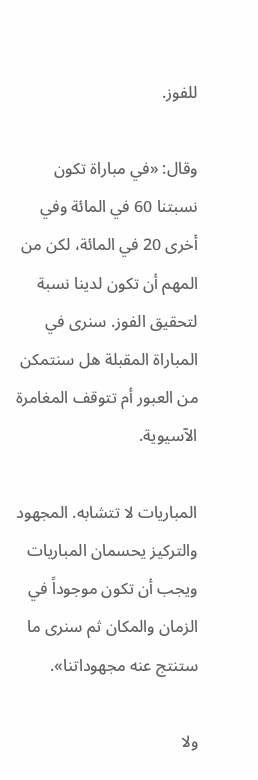للفوز.

وقال: «في مباراة تكون نسبتنا 60 في المائة وفي أخرى 20 في المائة، لكن من المهم أن تكون لدينا نسبة لتحقيق الفوز. سنرى في المباراة المقبلة هل سنتمكن من العبور أم تتوقف المغامرة الآسيوية.

المباريات لا تتشابه. المجهود والتركيز يحسمان المباريات ويجب أن تكون موجوداً في الزمان والمكان ثم سنرى ما ستنتج عنه مجهوداتنا».

ولا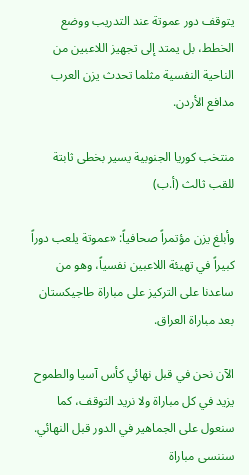يتوقف دور عموتة عند التدريب ووضع الخطط، بل يمتد إلى تجهيز اللاعبين من الناحية النفسية مثلما تحدث يزن العرب مدافع الأردن.

منتخب كوريا الجنوبية يسير بخطى ثابتة للقب ثالث (أ.ب)

وأبلغ يزن مؤتمراً صحافياً: «عموتة يلعب دوراً كبيراً في تهيئة اللاعبين نفسياً، وهو من ساعدنا على التركيز على مباراة طاجيكستان بعد مباراة العراق.

الآن نحن في قبل نهائي كأس آسيا والطموح يزيد في كل مباراة ولا نريد التوقف، كما سنعول على الجماهير في الدور قبل النهائي. سننسى مباراة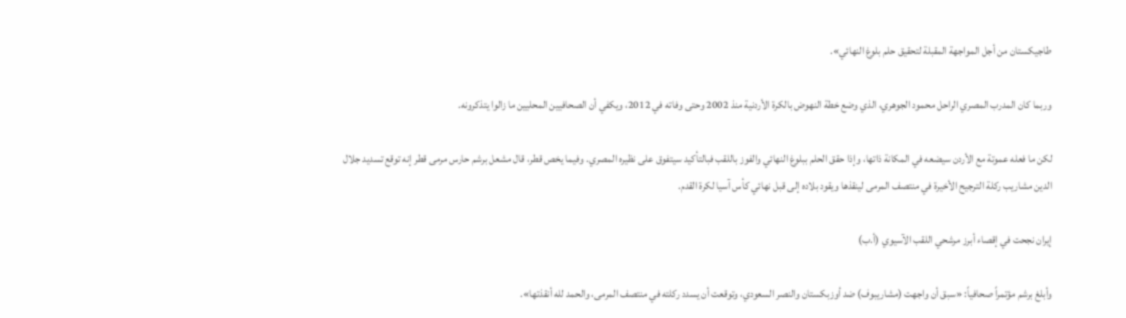طاجيكستان من أجل المواجهة المقبلة لتحقيق حلم بلوغ النهائي».

وربما كان المدرب المصري الراحل محمود الجوهري، الذي وضع خطة النهوض بالكرة الأردنية منذ 2002 وحتى وفاته في 2012، ويكفي أن الصحافيين المحليين ما زالوا يتذكرونه.

لكن ما فعله عموتة مع الأردن سيضعه في المكانة ذاتها، وإذا حقق الحلم ببلوغ النهائي والفوز باللقب فبالتأكيد سيتفوق على نظيره المصري. وفيما يخص قطر، قال مشعل برشم حارس مرمى قطر إنه توقع تسديد جلال الدين مشاريب ركلة الترجيح الأخيرة في منتصف المرمى لينقذها ويقود بلاده إلى قبل نهائي كأس آسيا لكرة القدم.

إيران نجحت في إقصاء أبرز مرشحي اللقب الآسيوي (أ.ب)

وأبلغ برشم مؤتمراً صحافياً: «سبق أن واجهت (مشاريبوف) ضد أوزبكستان والنصر السعودي، وتوقعت أن يسدد ركلته في منتصف المرمى، والحمد لله أنقذتها».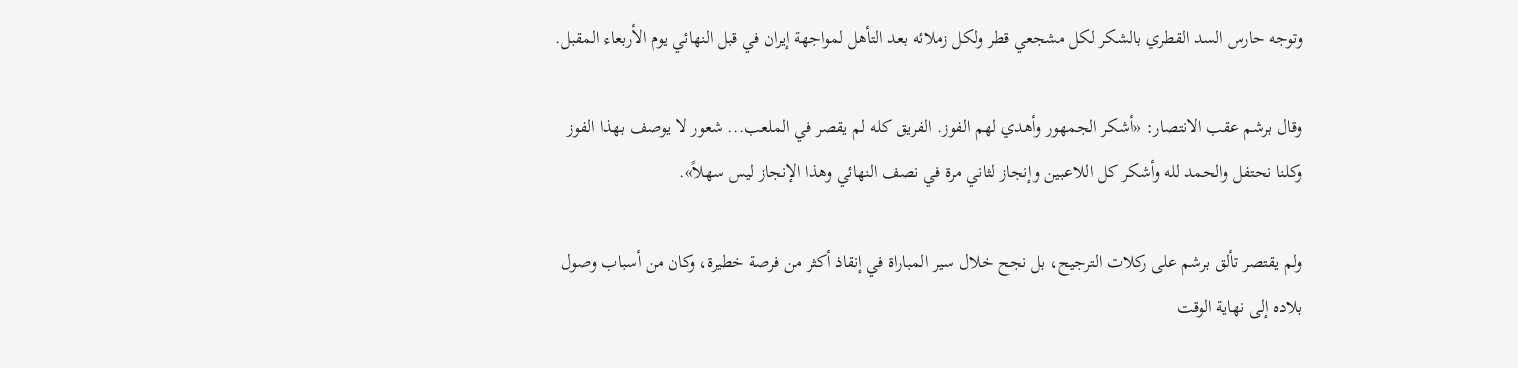وتوجه حارس السد القطري بالشكر لكل مشجعي قطر ولكل زملائه بعد التأهل لمواجهة إيران في قبل النهائي يوم الأربعاء المقبل.

وقال برشم عقب الانتصار: «أشكر الجمهور وأهدي لهم الفوز. الفريق كله لم يقصر في الملعب... شعور لا يوصف بهذا الفوز وكلنا نحتفل والحمد لله وأشكر كل اللاعبين وإنجاز لثاني مرة في نصف النهائي وهذا الإنجاز ليس سهلاً».

ولم يقتصر تألق برشم على ركلات الترجيح، بل نجح خلال سير المباراة في إنقاذ أكثر من فرصة خطيرة، وكان من أسباب وصول بلاده إلى نهاية الوقت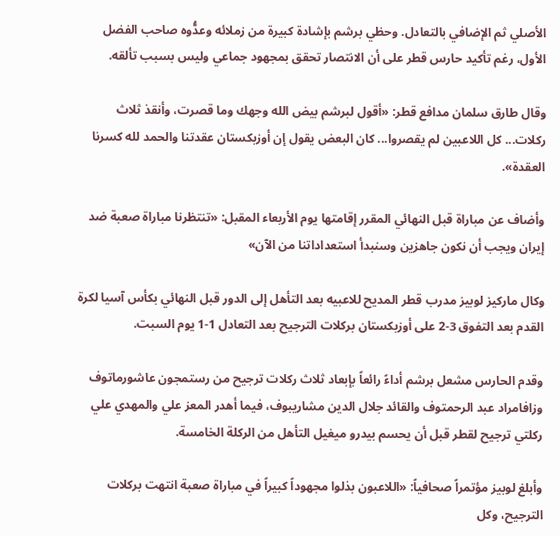الأصلي ثم الإضافي بالتعادل. وحظي برشم بإشادة كبيرة من زملائه وعدُّوه صاحب الفضل الأول، رغم تأكيد حارس قطر على أن الانتصار تحقق بمجهود جماعي وليس بسبب تألقه.

وقال طارق سلمان مدافع قطر: «أقول لبرشم بيض الله وجهك وما قصرت، وأنقذ ثلاث ركلات... كل اللاعبين لم يقصروا... كان البعض يقول إن أوزبكستان عقدتنا والحمد لله كسرنا العقدة».

وأضاف عن مباراة قبل النهائي المقرر إقامتها يوم الأربعاء المقبل: «تنتظرنا مباراة صعبة ضد إيران ويجب أن نكون جاهزين وسنبدأ استعداداتنا من الآن»

وكال ماركيز لوبيز مدرب قطر المديح للاعبيه بعد التأهل إلى الدور قبل النهائي بكأس آسيا لكرة القدم بعد التفوق 3-2 على أوزبكستان بركلات الترجيح بعد التعادل 1-1 يوم السبت.

وقدم الحارس مشعل برشم أداءً رائعاً بإبعاد ثلاث ركلات ترجيح من رستمجون عاشورماتوف وزافامراد عبد الرحمتوف والقائد جلال الدين مشاريبوف، فيما أهدر المعز علي والمهدي علي ركلتي ترجيح لقطر قبل أن يحسم بيدرو ميغيل التأهل من الركلة الخامسة.

وأبلغ لوبيز مؤتمراً صحافياً: «اللاعبون بذلوا مجهوداً كبيراً في مباراة صعبة انتهت بركلات الترجيح، وكل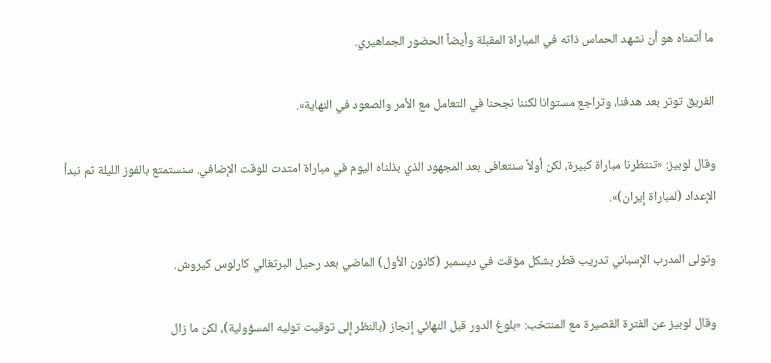ما أتمناه هو أن نشهد الحماس ذاته في المباراة المقبلة وأيضاً الحضور الجماهيري.

الفريق توتر بعد هدفنا، وتراجع مستوانا لكننا نجحنا في التعامل مع الأمر والصعود في النهاية».

وقال لوبيز: «تنتظرنا مباراة كبيرة، لكن أولاً سنتعافى بعد المجهود الذي بذلناه اليوم في مباراة امتدت للوقت الإضافي. سنستمتع بالفوز الليلة ثم نبدأ الإعداد (لمباراة إيران)».

وتولى المدرب الإسباني تدريب قطر بشكل مؤقت في ديسمبر (كانون الأول) الماضي بعد رحيل البرتغالي كارلوس كيروش.

وقال لوبيز عن الفترة القصيرة مع المنتخب: «بلوغ الدور قبل النهائي إنجاز (بالنظر إلى توقيت توليه المسؤولية)، لكن ما زال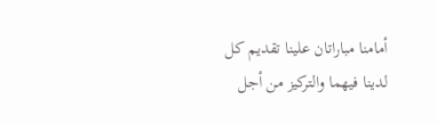أمامنا مباراتان علينا تقديم كل لدينا فيهما والتركيز من أجل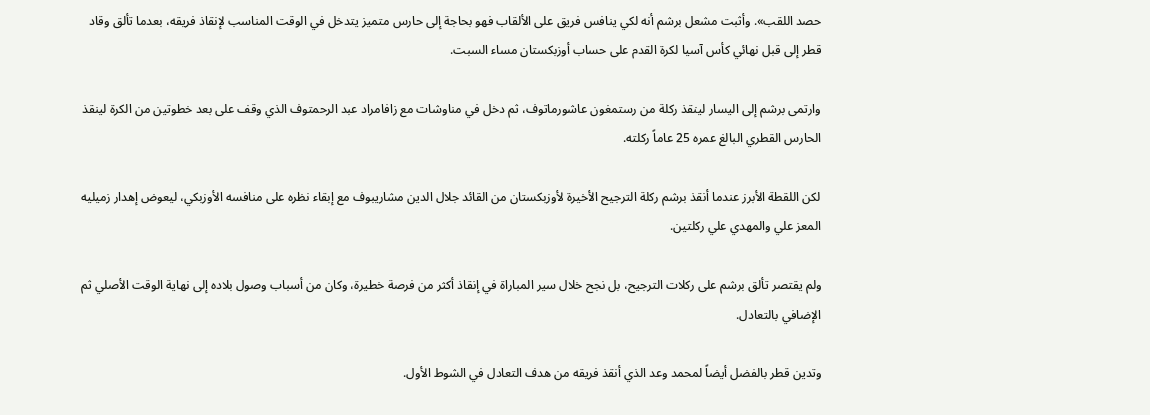حصد اللقب». وأثبت مشعل برشم أنه لكي ينافس فريق على الألقاب فهو بحاجة إلى حارس متميز يتدخل في الوقت المناسب لإنقاذ فريقه، بعدما تألق وقاد قطر إلى قبل نهائي كأس آسيا لكرة القدم على حساب أوزبكستان مساء السبت.

وارتمى برشم إلى اليسار لينقذ ركلة من رستمغون عاشورماتوف، ثم دخل في مناوشات مع زافامراد عبد الرحمتوف الذي وقف على بعد خطوتين من الكرة لينقذ الحارس القطري البالغ عمره 25 عاماً ركلته.

لكن اللقطة الأبرز عندما أنقذ برشم ركلة الترجيح الأخيرة لأوزبكستان من القائد جلال الدين مشاريبوف مع إبقاء نظره على منافسه الأوزبكي، ليعوض إهدار زميليه المعز علي والمهدي علي ركلتين.

ولم يقتصر تألق برشم على ركلات الترجيح، بل نجح خلال سير المباراة في إنقاذ أكثر من فرصة خطيرة، وكان من أسباب وصول بلاده إلى نهاية الوقت الأصلي ثم الإضافي بالتعادل.

وتدين قطر بالفضل أيضاً لمحمد وعد الذي أنقذ فريقه من هدف التعادل في الشوط الأول.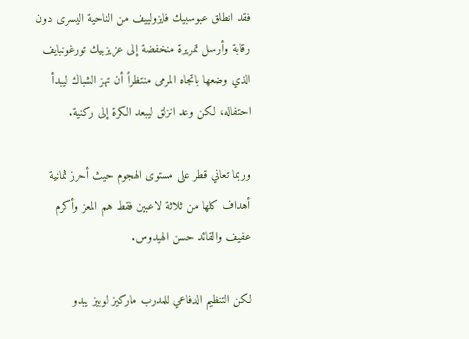فقد انطلق عبوسبيك فايزولييف من الناحية اليسرى دون رقابة وأرسل تمريرة منخفضة إلى عزيزبيك تورغونبايف الذي وضعها باتجاه المرمى منتظراً أن تهز الشباك ليبدأ احتفاله، لكن وعد انزلق ليبعد الكرة إلى ركنية.

وربما تعاني قطر على مستوى الهجوم حيث أحرز ثمانية أهداف كلها من ثلاثة لاعبين فقط هم المعز وأكرم عفيف والقائد حسن الهيدوس.

لكن التنظيم الدفاعي للمدرب ماركيز لوبيز يبدو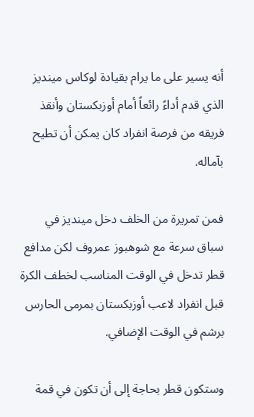أنه يسير على ما يرام بقيادة لوكاس مينديز الذي قدم أداءً رائعاً أمام أوزبكستان وأنقذ فريقه من فرصة انفراد كان يمكن أن تطيح بآماله.

فمن تمريرة من الخلف دخل مينديز في سباق سرعة مع شوهبوز عمروف لكن مدافع قطر تدخل في الوقت المناسب لخطف الكرة قبل انفراد لاعب أوزبكستان بمرمى الحارس برشم في الوقت الإضافي.

وستكون قطر بحاجة إلى أن تكون في قمة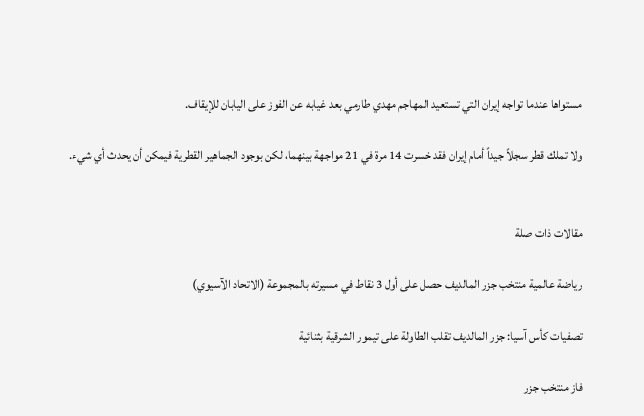مستواها عندما تواجه إيران التي تستعيد المهاجم مهدي طارمي بعد غيابه عن الفوز على اليابان للإيقاف.

ولا تملك قطر سجلاً جيداً أمام إيران فقد خسرت 14 مرة في 21 مواجهة بينهما، لكن بوجود الجماهير القطرية فيمكن أن يحدث أي شيء.


مقالات ذات صلة

رياضة عالمية منتخب جزر المالديف حصل على أول 3 نقاط في مسيرته بالمجموعة (الاتحاد الآسيوي)

تصفيات كأس آسيا: جزر المالديف تقلب الطاولة على تيمور الشرقية بثنائية

فاز منتخب جزر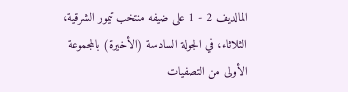المالديف 2 - 1 على ضيفه منتخب تيمور الشرقية، الثلاثاء، في الجولة السادسة (الأخيرة) بالمجموعة الأولى من التصفيات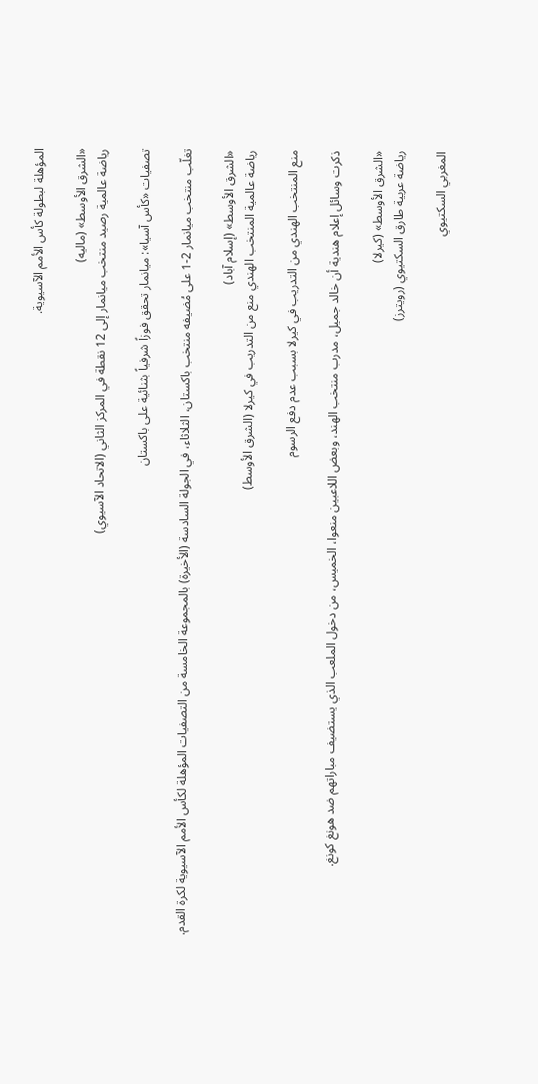المؤهلة لبطولة كأس الأمم الآسيوية.

«الشرق الأوسط» (ماليه)
رياضة عالمية رصيد منتخب ميانمار إلى 12 نقطة في المركز الثاني (الاتحاد الآسيوي)

تصفيات «كأس آسيا»: ميانمار تحقق فوزاً شرفياً بثنائية على باكستان

تغلّب منتخب ميانمار 2-1 على مُضيفه منتخب باكستان، الثلاثاء، في الجولة السادسة (الأخيرة) بالمجموعة الخامسة من التصفيات المؤهلة لكأس الأمم الآسيوية لكرة القدم.

«الشرق الأوسط» (إسلام آباد)
رياضة عالمية المنتخب الهندي منع من التدريب في كيرلا (الشرق الأوسط)

منع المنتخب الهندي من التدريب في كيرلا بسبب عدم دفع الرسوم

ذكرت وسائل إعلام هندية أن خالد جميل، مدرب منتخب الهند، وبعض اللاعبين منعوا، الخميس، من دخول الملعب الذي يستضيف مباراتهم ضد هونغ كونغ.

«الشرق الأوسط» (كيرلا)
رياضة عربية طارق السكتيوي (رويترز)

المغربي السكتيوي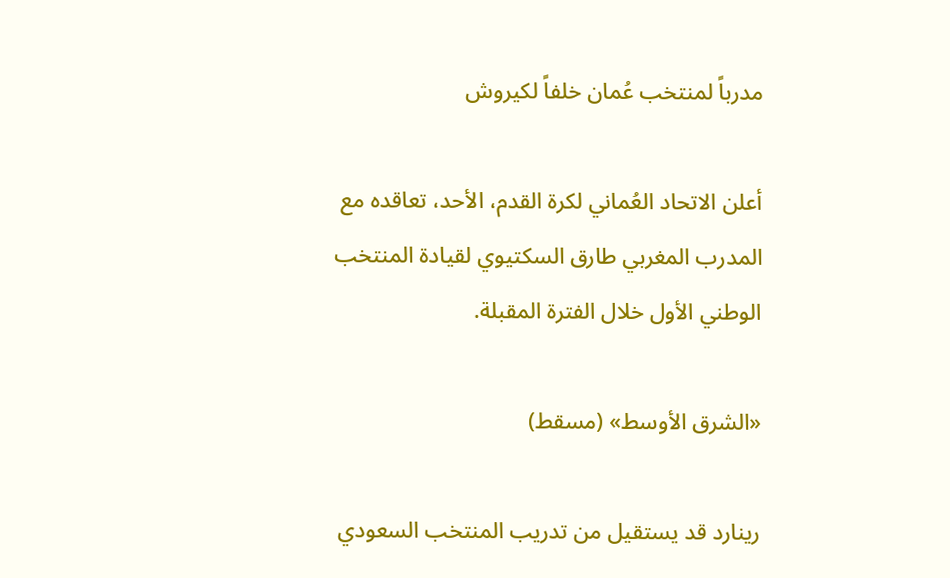مدرباً لمنتخب عُمان خلفاً لكيروش

أعلن الاتحاد العُماني لكرة القدم، الأحد، تعاقده مع المدرب المغربي طارق السكتيوي لقيادة المنتخب الوطني الأول خلال الفترة المقبلة.

«الشرق الأوسط» (مسقط)

رينارد قد يستقيل من تدريب المنتخب السعودي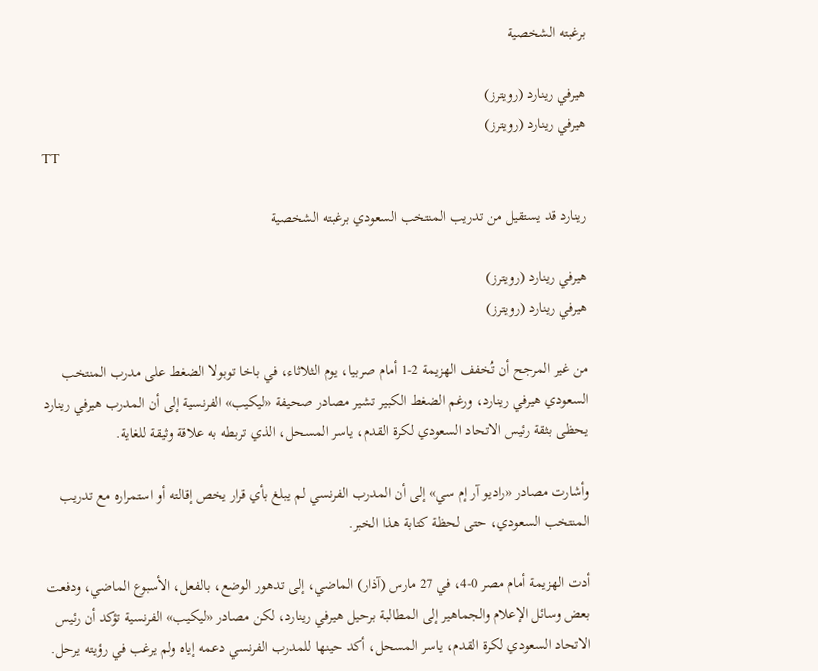برغبته الشخصية

هيرفي رينارد (رويترز)
هيرفي رينارد (رويترز)
TT

رينارد قد يستقيل من تدريب المنتخب السعودي برغبته الشخصية

هيرفي رينارد (رويترز)
هيرفي رينارد (رويترز)

من غير المرجح أن تُخفف الهزيمة 2-1 أمام صربيا، يوم الثلاثاء، في باخا توبولا الضغط على مدرب المنتخب السعودي هيرفي رينارد، ورغم الضغط الكبير تشير مصادر صحيفة «ليكيب» الفرنسية إلى أن المدرب هيرفي رينارد يحظى بثقة رئيس الاتحاد السعودي لكرة القدم، ياسر المسحل، الذي تربطه به علاقة وثيقة للغاية.

وأشارت مصادر «راديو آر إم سي» إلى أن المدرب الفرنسي لم يبلغ بأي قرار يخص إقالته أو استمراره مع تدريب المنتخب السعودي، حتى لحظة كتابة هذا الخبر.

أدت الهزيمة أمام مصر 0-4، في 27 مارس (آذار) الماضي، إلى تدهور الوضع، بالفعل، الأسبوع الماضي، ودفعت بعض وسائل الإعلام والجماهير إلى المطالبة برحيل هيرفي رينارد، لكن مصادر «ليكيب» الفرنسية تؤكد أن رئيس الاتحاد السعودي لكرة القدم، ياسر المسحل، أكد حينها للمدرب الفرنسي دعمه إياه ولم يرغب في رؤيته يرحل.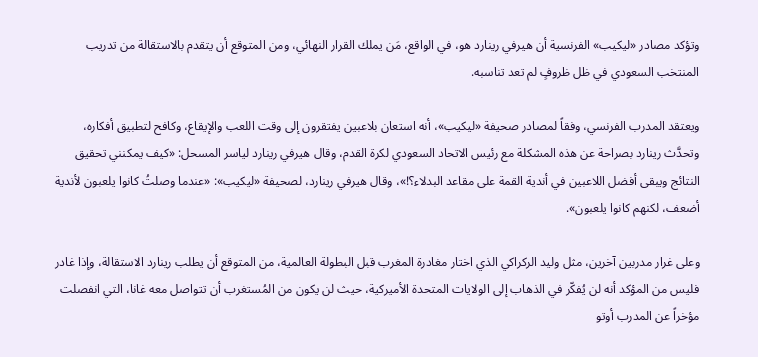وتؤكد مصادر «ليكيب» الفرنسية أن هيرفي رينارد هو، في الواقع، مَن يملك القرار النهائي، ومن المتوقع أن يتقدم بالاستقالة من تدريب المنتخب السعودي في ظل ظروفٍ لم تعد تناسبه.

ويعتقد المدرب الفرنسي، وفقاً لمصادر صحيفة «ليكيب»، أنه استعان بلاعبين يفتقرون إلى وقت اللعب والإيقاع، وكافح لتطبيق أفكاره، وتحدَّث رينارد بصراحة عن هذه المشكلة مع رئيس الاتحاد السعودي لكرة القدم، وقال هيرفي رينارد لياسر المسحل: «كيف يمكنني تحقيق النتائج ويبقى أفضل اللاعبين في أندية القمة على مقاعد البدلاء؟!»، وقال هيرفي رينارد، لصحيفة «ليكيب»: «عندما وصلتُ كانوا يلعبون لأندية أضعف، لكنهم كانوا يلعبون».

وعلى غرار مدربين آخرين، مثل وليد الركراكي الذي اختار مغادرة المغرب قبل البطولة العالمية، من المتوقع أن يطلب رينارد الاستقالة، وإذا غادر فليس من المؤكد أنه لن يُفكّر في الذهاب إلى الولايات المتحدة الأميركية، حيث لن يكون من المُستغرب أن تتواصل معه غانا، التي انفصلت مؤخراً عن المدرب أوتو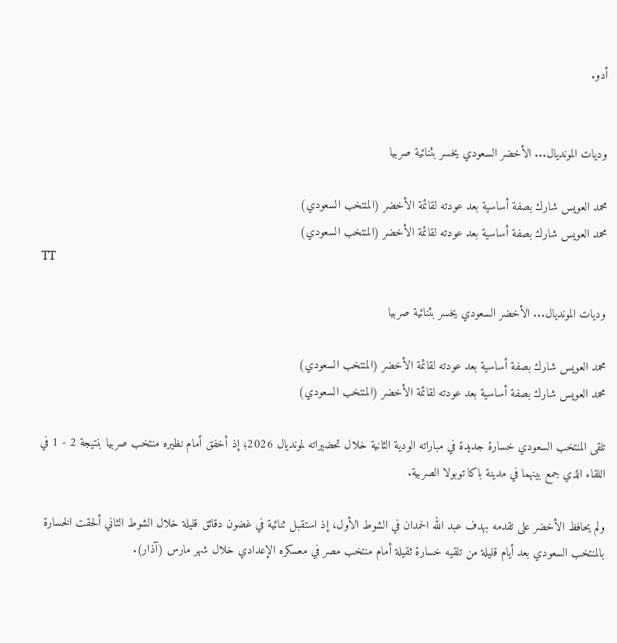أدو.


وديات المونديال... الأخضر السعودي يخسر بثنائية صربيا

محمد العويس شارك بصفة أساسية بعد عودته لقائمة الأخضر (المنتخب السعودي)
محمد العويس شارك بصفة أساسية بعد عودته لقائمة الأخضر (المنتخب السعودي)
TT

وديات المونديال... الأخضر السعودي يخسر بثنائية صربيا

محمد العويس شارك بصفة أساسية بعد عودته لقائمة الأخضر (المنتخب السعودي)
محمد العويس شارك بصفة أساسية بعد عودته لقائمة الأخضر (المنتخب السعودي)

تلقى المنتخب السعودي خسارة جديدة في مباراته الودية الثانية خلال تحضيراته لمونديال 2026؛ إذ أخفق أمام نظيره منتخب صربيا بنتيجة 2 - 1 في اللقاء الذي جمع بينهما في مدينة باكا توبولا الصربية.

ولم يحافظ الأخضر على تقدمه بهدف عبد الله الحمدان في الشوط الأول، إذ استقبل ثنائية في غضون دقائق قليلة خلال الشوط الثاني ألحقت الخسارة بالمنتخب السعودي بعد أيام قليلة من تلقيه خسارة ثقيلة أمام منتخب مصر في معسكره الإعدادي خلال شهر مارس (آذار).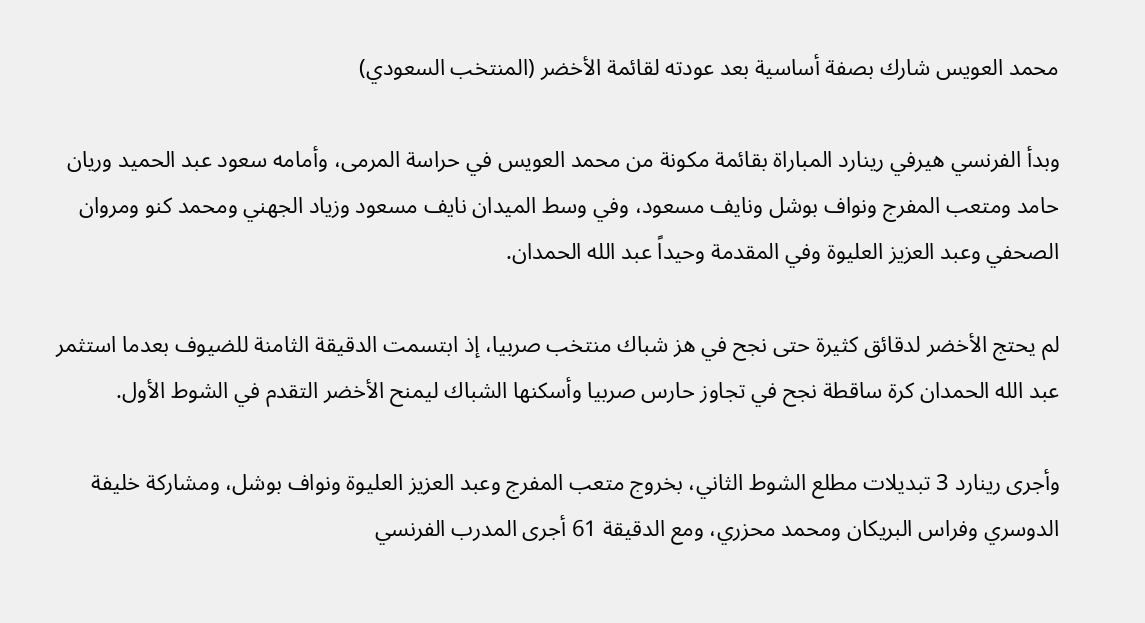محمد العويس شارك بصفة أساسية بعد عودته لقائمة الأخضر (المنتخب السعودي)

وبدأ الفرنسي هيرفي رينارد المباراة بقائمة مكونة من محمد العويس في حراسة المرمى، وأمامه سعود عبد الحميد وريان حامد ومتعب المفرج ونواف بوشل ونايف مسعود، وفي وسط الميدان نايف مسعود وزياد الجهني ومحمد كنو ومروان الصحفي وعبد العزيز العليوة وفي المقدمة وحيداً عبد الله الحمدان.

لم يحتج الأخضر لدقائق كثيرة حتى نجح في هز شباك منتخب صربيا، إذ ابتسمت الدقيقة الثامنة للضيوف بعدما استثمر عبد الله الحمدان كرة ساقطة نجح في تجاوز حارس صربيا وأسكنها الشباك ليمنح الأخضر التقدم في الشوط الأول.

وأجرى رينارد 3 تبديلات مطلع الشوط الثاني، بخروج متعب المفرج وعبد العزيز العليوة ونواف بوشل، ومشاركة خليفة الدوسري وفراس البريكان ومحمد محزري، ومع الدقيقة 61 أجرى المدرب الفرنسي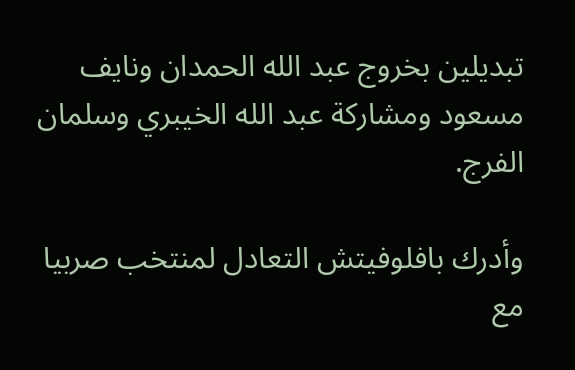تبديلين بخروج عبد الله الحمدان ونايف مسعود ومشاركة عبد الله الخيبري وسلمان الفرج.

وأدرك بافلوفيتش التعادل لمنتخب صربيا مع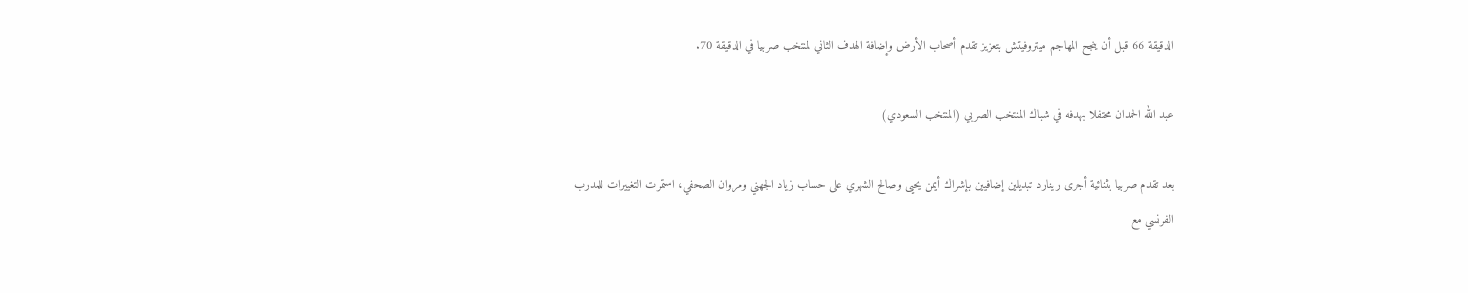الدقيقة 66 قبل أن ينجح المهاجم ميتروفيتش بتعزيز تقدم أصحاب الأرض وإضافة الهدف الثاني لمنتخب صربيا في الدقيقة 70.

عبد الله الحمدان محتفلا بهدفه في شباك المنتخب الصربي (المنتخب السعودي)

بعد تقدم صربيا بثنائية أجرى رينارد تبديلين إضافيين بإشراك أيمن يحيى وصالح الشهري على حساب زياد الجهني ومروان الصحفي، استمرت التغييرات للمدرب الفرنسي مع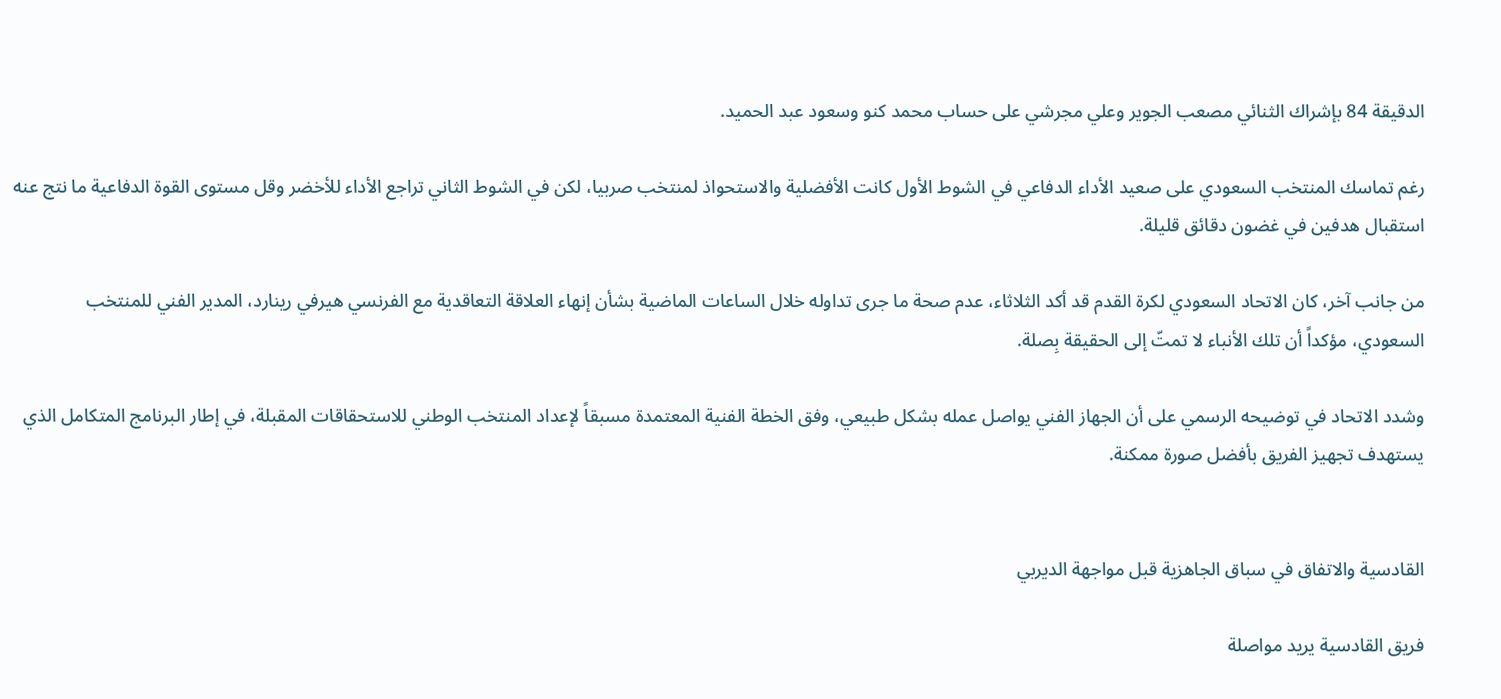الدقيقة 84 بإشراك الثنائي مصعب الجوير وعلي مجرشي على حساب محمد كنو وسعود عبد الحميد.

رغم تماسك المنتخب السعودي على صعيد الأداء الدفاعي في الشوط الأول كانت الأفضلية والاستحواذ لمنتخب صربيا، لكن في الشوط الثاني تراجع الأداء للأخضر وقل مستوى القوة الدفاعية ما نتج عنه استقبال هدفين في غضون دقائق قليلة.

من جانب آخر، كان الاتحاد السعودي لكرة القدم قد أكد الثلاثاء، عدم صحة ما جرى تداوله خلال الساعات الماضية بشأن إنهاء العلاقة التعاقدية مع الفرنسي هيرفي رينارد، المدير الفني للمنتخب السعودي، مؤكداً أن تلك الأنباء لا تمتّ إلى الحقيقة بِصلة.

وشدد الاتحاد في توضيحه الرسمي على أن الجهاز الفني يواصل عمله بشكل طبيعي، وفق الخطة الفنية المعتمدة مسبقاً لإعداد المنتخب الوطني للاستحقاقات المقبلة، في إطار البرنامج المتكامل الذي يستهدف تجهيز الفريق بأفضل صورة ممكنة.


القادسية والاتفاق في سباق الجاهزية قبل مواجهة الديربي

فريق القادسية يريد مواصلة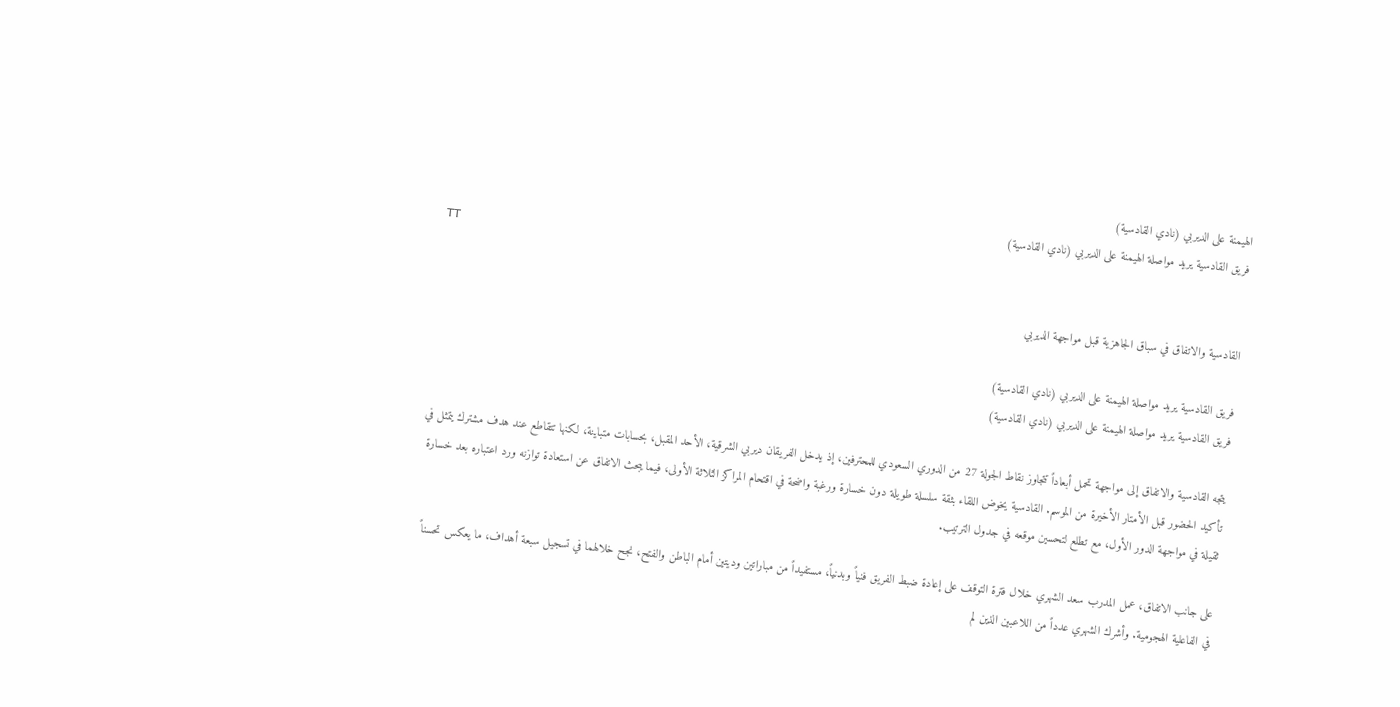الهيمنة على الديربي (نادي القادسية)
فريق القادسية يريد مواصلة الهيمنة على الديربي (نادي القادسية)
TT

القادسية والاتفاق في سباق الجاهزية قبل مواجهة الديربي

فريق القادسية يريد مواصلة الهيمنة على الديربي (نادي القادسية)
فريق القادسية يريد مواصلة الهيمنة على الديربي (نادي القادسية)

يتجه القادسية والاتفاق إلى مواجهة تحمل أبعاداً تتجاوز نقاط الجولة 27 من الدوري السعودي للمحترفين، إذ يدخل الفريقان ديربي الشرقية، الأحد المقبل، بحسابات متباينة، لكنها تتقاطع عند هدف مشترك يتمثل في تأكيد الحضور قبل الأمتار الأخيرة من الموسم. القادسية يخوض اللقاء بثقة سلسلة طويلة دون خسارة ورغبة واضحة في اقتحام المراكز الثلاثة الأولى، فيما يبحث الاتفاق عن استعادة توازنه ورد اعتباره بعد خسارة ثقيلة في مواجهة الدور الأول، مع تطلع لتحسين موقعه في جدول الترتيب.

على جانب الاتفاق، عمل المدرب سعد الشهري خلال فترة التوقف على إعادة ضبط الفريق فنياً وبدنياً، مستفيداً من مباراتين وديتين أمام الباطن والفتح، نجح خلالهما في تسجيل سبعة أهداف، ما يعكس تحسناً في الفاعلية الهجومية. وأشرك الشهري عدداً من اللاعبين الذين لم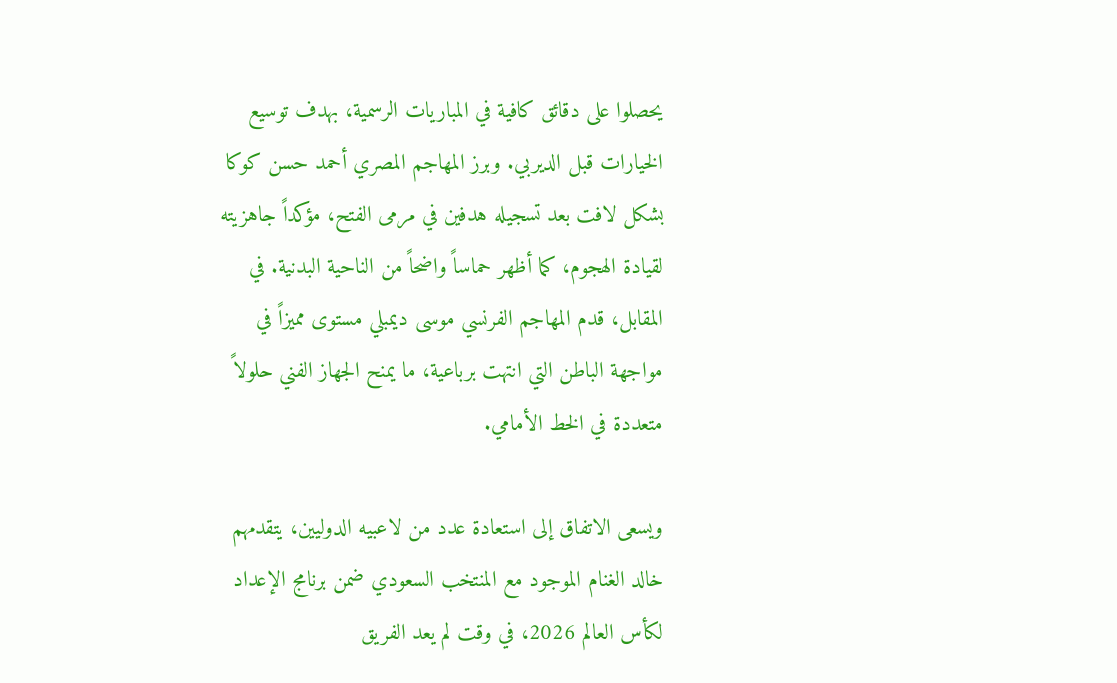يحصلوا على دقائق كافية في المباريات الرسمية، بهدف توسيع الخيارات قبل الديربي. وبرز المهاجم المصري أحمد حسن كوكا بشكل لافت بعد تسجيله هدفين في مرمى الفتح، مؤكداً جاهزيته لقيادة الهجوم، كما أظهر حماساً واضحاً من الناحية البدنية. في المقابل، قدم المهاجم الفرنسي موسى ديمبلي مستوى مميزاً في مواجهة الباطن التي انتهت برباعية، ما يمنح الجهاز الفني حلولاً متعددة في الخط الأمامي.

ويسعى الاتفاق إلى استعادة عدد من لاعبيه الدوليين، يتقدمهم خالد الغنام الموجود مع المنتخب السعودي ضمن برنامج الإعداد لكأس العالم 2026، في وقت لم يعد الفريق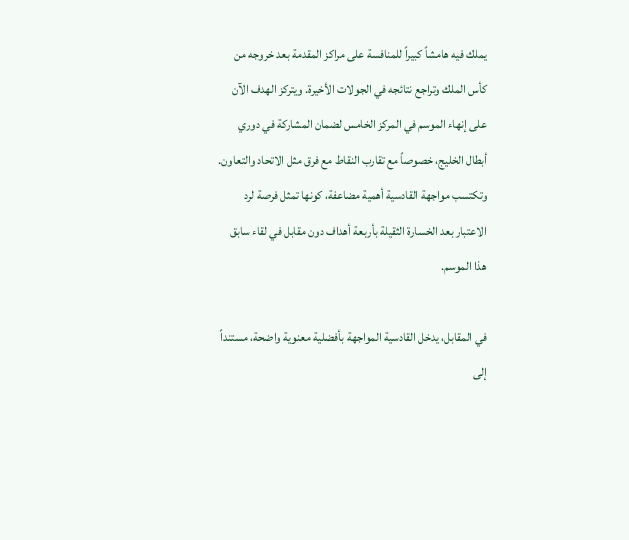يملك فيه هامشاً كبيراً للمنافسة على مراكز المقدمة بعد خروجه من كأس الملك وتراجع نتائجه في الجولات الأخيرة. ويتركز الهدف الآن على إنهاء الموسم في المركز الخامس لضمان المشاركة في دوري أبطال الخليج، خصوصاً مع تقارب النقاط مع فرق مثل الاتحاد والتعاون. وتكتسب مواجهة القادسية أهمية مضاعفة، كونها تمثل فرصة لرد الاعتبار بعد الخسارة الثقيلة بأربعة أهداف دون مقابل في لقاء سابق هذا الموسم.

في المقابل، يدخل القادسية المواجهة بأفضلية معنوية واضحة، مستنداً إلى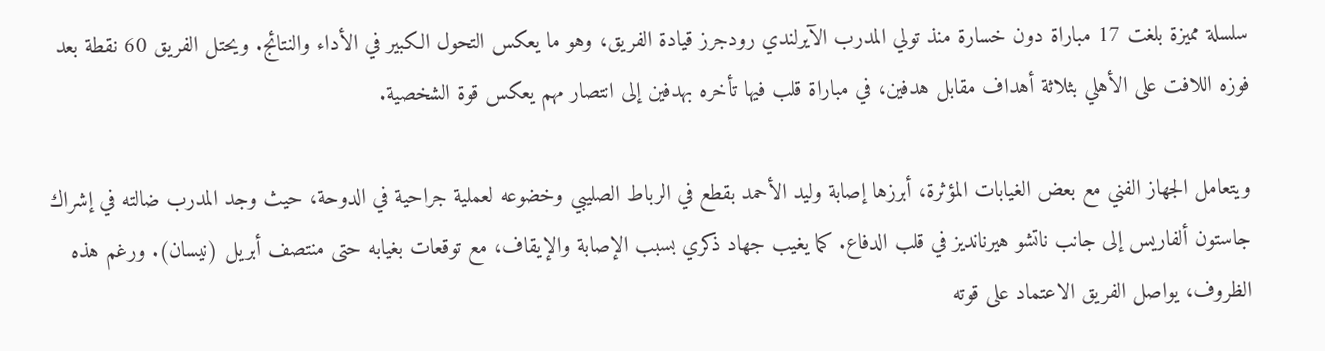سلسلة مميزة بلغت 17 مباراة دون خسارة منذ تولي المدرب الآيرلندي رودجرز قيادة الفريق، وهو ما يعكس التحول الكبير في الأداء والنتائج. ويحتل الفريق 60 نقطة بعد فوزه اللافت على الأهلي بثلاثة أهداف مقابل هدفين، في مباراة قلب فيها تأخره بهدفين إلى انتصار مهم يعكس قوة الشخصية.

ويتعامل الجهاز الفني مع بعض الغيابات المؤثرة، أبرزها إصابة وليد الأحمد بقطع في الرباط الصليبي وخضوعه لعملية جراحية في الدوحة، حيث وجد المدرب ضالته في إشراك جاستون ألفاريس إلى جانب ناتشو هيرنانديز في قلب الدفاع. كما يغيب جهاد ذكري بسبب الإصابة والإيقاف، مع توقعات بغيابه حتى منتصف أبريل (نيسان). ورغم هذه الظروف، يواصل الفريق الاعتماد على قوته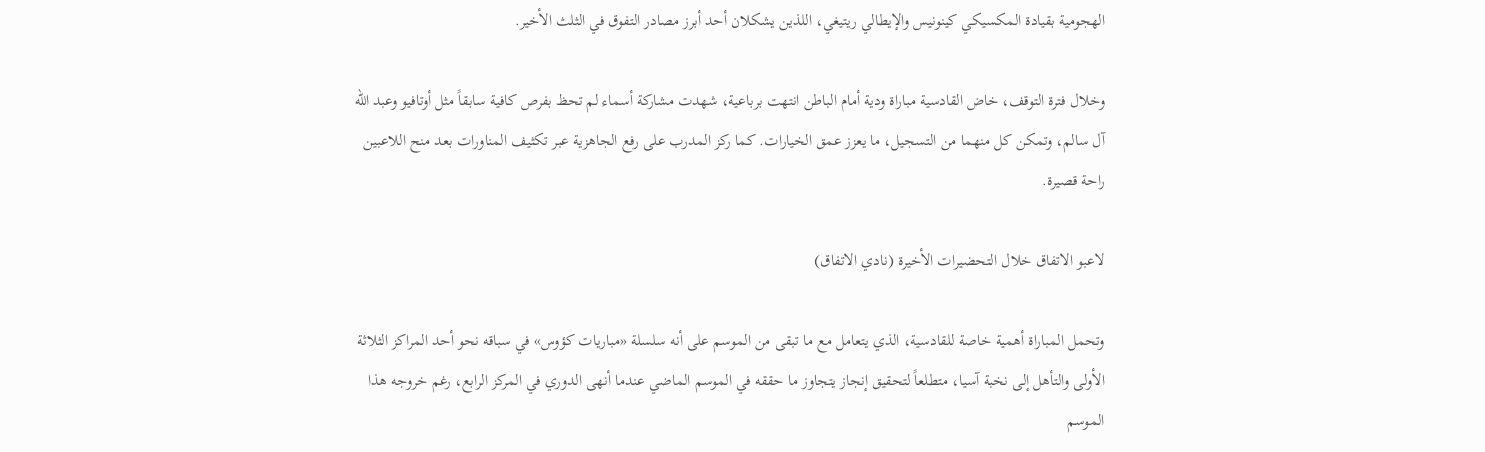الهجومية بقيادة المكسيكي كينونيس والإيطالي ريتيغي، اللذين يشكلان أحد أبرز مصادر التفوق في الثلث الأخير.

وخلال فترة التوقف، خاض القادسية مباراة ودية أمام الباطن انتهت برباعية، شهدت مشاركة أسماء لم تحظ بفرص كافية سابقاً مثل أوتافيو وعبد الله آل سالم، وتمكن كل منهما من التسجيل، ما يعزز عمق الخيارات. كما ركز المدرب على رفع الجاهزية عبر تكثيف المناورات بعد منح اللاعبين راحة قصيرة.

لاعبو الاتفاق خلال التحضيرات الأخيرة (نادي الاتفاق)

وتحمل المباراة أهمية خاصة للقادسية، الذي يتعامل مع ما تبقى من الموسم على أنه سلسلة «مباريات كؤوس» في سباقه نحو أحد المراكز الثلاثة الأولى والتأهل إلى نخبة آسيا، متطلعاً لتحقيق إنجاز يتجاوز ما حققه في الموسم الماضي عندما أنهى الدوري في المركز الرابع، رغم خروجه هذا الموسم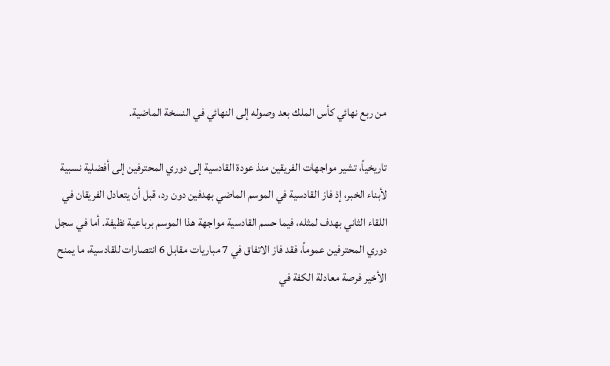من ربع نهائي كأس الملك بعد وصوله إلى النهائي في النسخة الماضية.

تاريخياً، تشير مواجهات الفريقين منذ عودة القادسية إلى دوري المحترفين إلى أفضلية نسبية لأبناء الخبر، إذ فاز القادسية في الموسم الماضي بهدفين دون رد، قبل أن يتعادل الفريقان في اللقاء الثاني بهدف لمثله، فيما حسم القادسية مواجهة هذا الموسم برباعية نظيفة. أما في سجل دوري المحترفين عموماً، فقد فاز الاتفاق في 7 مباريات مقابل 6 انتصارات للقادسية، ما يمنح الأخير فرصة معادلة الكفة في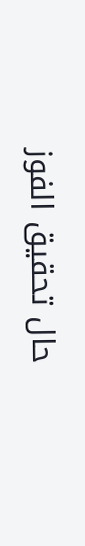حال تحقيق الفوز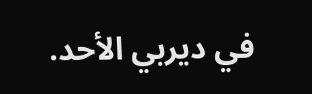في ديربي الأحد.